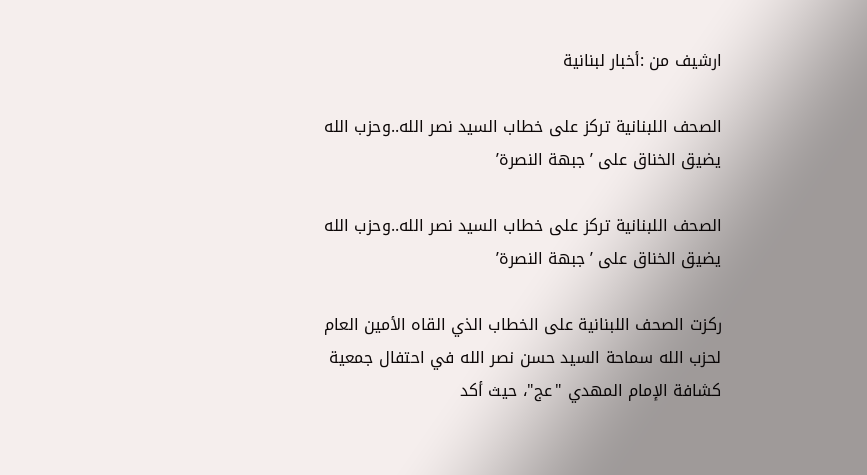ارشيف من :أخبار لبنانية

الصحف اللبنانية تركز على خطاب السيد نصر الله..وحزب الله يضيق الخناق على ’جبهة النصرة’

الصحف اللبنانية تركز على خطاب السيد نصر الله..وحزب الله يضيق الخناق على ’جبهة النصرة’

ركزت الصحف اللبنانية على الخطاب الذي القاه الأمين العام لحزب الله سماحة السيد حسن نصر الله في احتفال جمعية كشافة الإمام المهدي "عج"، حيث أكد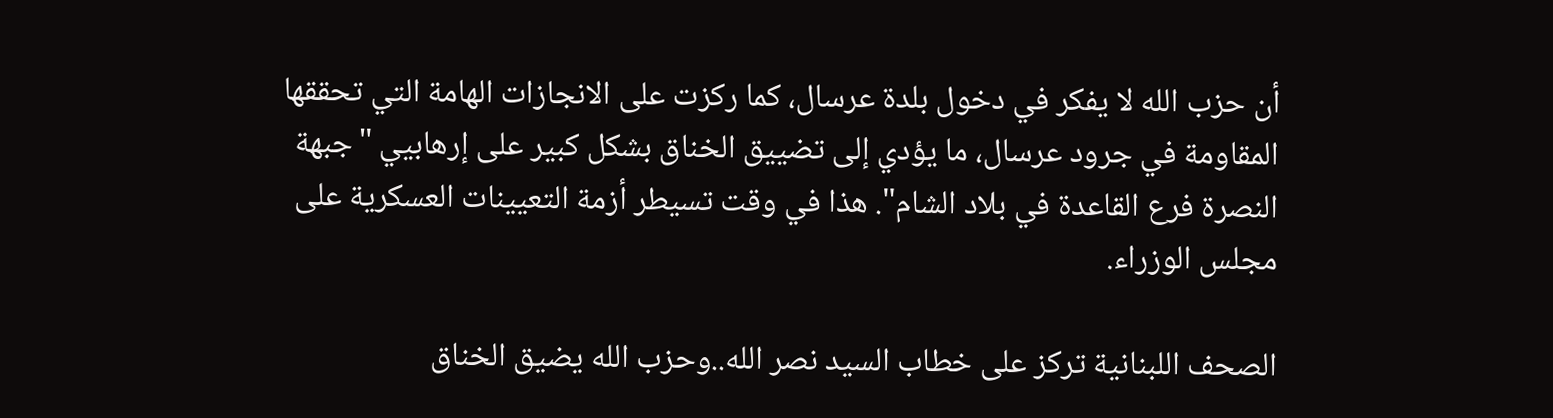أن حزب الله لا يفكر في دخول بلدة عرسال، كما ركزت على الانجازات الهامة التي تحققها المقاومة في جرود عرسال، ما يؤدي إلى تضييق الخناق بشكل كبير على إرهابيي "جبهة النصرة فرع القاعدة في بلاد الشام". هذا في وقت تسيطر أزمة التعيينات العسكرية على مجلس الوزراء.

الصحف اللبنانية تركز على خطاب السيد نصر الله..وحزب الله يضيق الخناق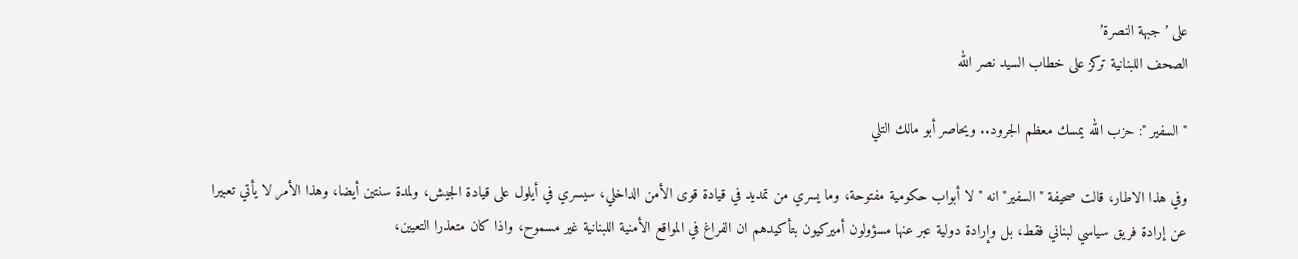على ’جبهة النصرة’
الصحف اللبنانية تركز على خطاب السيد نصر الله

"السفير ": حزب الله يمسك معظم الجرود.. ويحاصر أبو مالك التلي

وفي هذا الاطار، قالت صحيفة "السفير" انه "لا أبواب حكومية مفتوحة، وما يسري من تمديد في قيادة قوى الأمن الداخلي، سيسري في أيلول على قيادة الجيش، ولمدة سنتين أيضا، وهذا الأمر لا يأتي تعبيرا عن إرادة فريق سياسي لبناني فقط، بل وإرادة دولية عبر عنها مسؤولون أميركيون بتأكيدهم ان الفراغ في المواقع الأمنية اللبنانية غير مسموح، واذا كان متعذرا التعيين،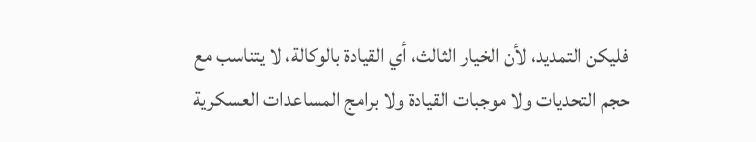فليكن التمديد، لأن الخيار الثالث، أي القيادة بالوكالة، لا يتناسب مع حجم التحديات ولا موجبات القيادة ولا برامج المساعدات العسكرية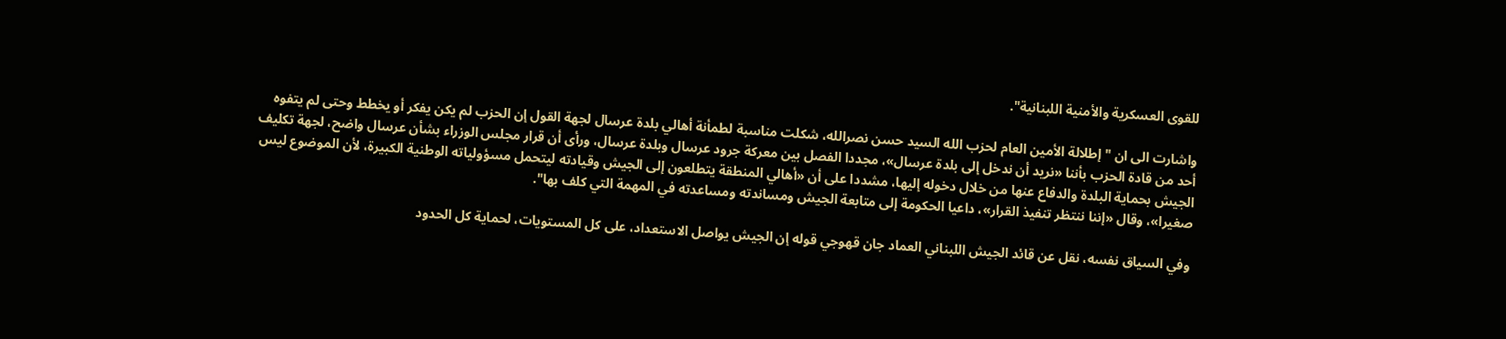للقوى العسكرية والأمنية اللبنانية".

واشارت الى ان "إطلالة الأمين العام لحزب الله السيد حسن نصرالله، شكلت مناسبة لطمأنة أهالي بلدة عرسال لجهة القول إن الحزب لم يكن يفكر أو يخطط وحتى لم يتفوه أحد من قادة الحزب بأننا «نريد أن ندخل إلى بلدة عرسال»، مجددا الفصل بين معركة جرود عرسال وبلدة عرسال، ورأى أن قرار مجلس الوزراء بشأن عرسال واضح، لجهة تكليف الجيش بحماية البلدة والدفاع عنها من خلال دخوله إليها، مشددا على أن «أهالي المنطقة يتطلعون إلى الجيش وقيادته ليتحمل مسؤولياته الوطنية الكبيرة، لأن الموضوع ليس صغيرا»، وقال «إننا ننتظر تنفيذ القرار»، داعيا الحكومة إلى متابعة الجيش ومساندته ومساعدته في المهمة التي كلف بها".

وفي السياق نفسه، نقل عن قائد الجيش اللبناني العماد جان قهوجي قوله إن الجيش يواصل الاستعداد، على كل المستويات، لحماية كل الحدود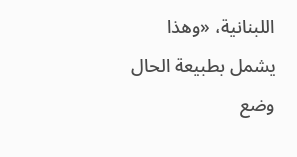اللبنانية، «وهذا يشمل بطبيعة الحال وضع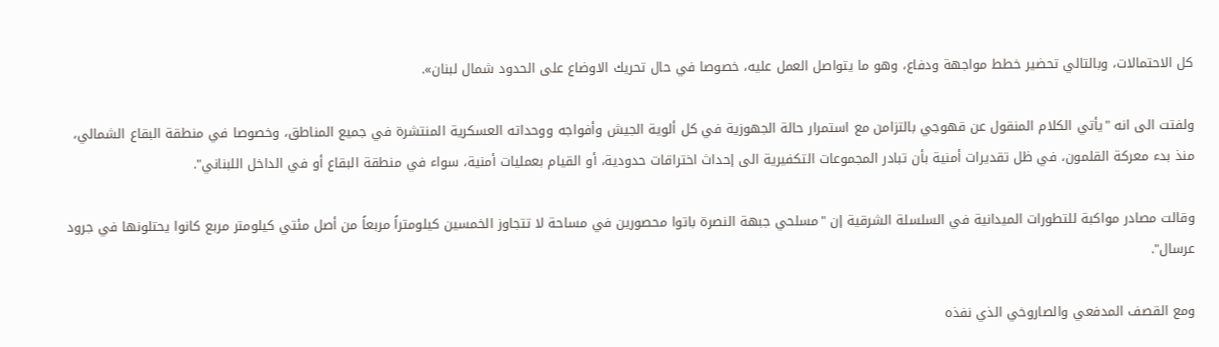كل الاحتمالات، وبالتالي تحضير خطط مواجهة ودفاع، وهو ما يتواصل العمل عليه، خصوصا في حال تحريك الاوضاع على الحدود شمال لبنان».

ولفتت الى انه "يأتي الكلام المنقول عن قهوجي بالتزامن مع استمرار حالة الجهوزية في كل ألوية الجيش وأفواجه ووحداته العسكرية المنتشرة في جميع المناطق، وخصوصا في منطقة البقاع الشمالي، منذ بدء معركة القلمون، في ظل تقديرات أمنية بأن تبادر المجموعات التكفيرية الى إحداث اختراقات حدودية، أو القيام بعمليات أمنية، سواء في منطقة البقاع أو في الداخل اللبناني".

وقالت مصادر مواكبة للتطورات الميدانية في السلسلة الشرقية إن "مسلحي جبهة النصرة باتوا محصورين في مساحة لا تتجاوز الخمسين كيلومتراً مربعاً من أصل مئتي كيلومتر مربع كانوا يحتلونها في جرود عرسال".

ومع القصف المدفعي والصاروخي الذي نفذه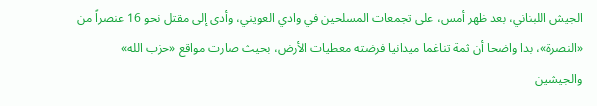الجيش اللبناني، بعد ظهر أمس، على تجمعات المسلحين في وادي العويني، وأدى إلى مقتل نحو 16 عنصراً من «النصرة»، بدا واضحا أن ثمة تناغما ميدانيا فرضته معطيات الأرض، بحيث صارت مواقع «حزب الله» والجيشين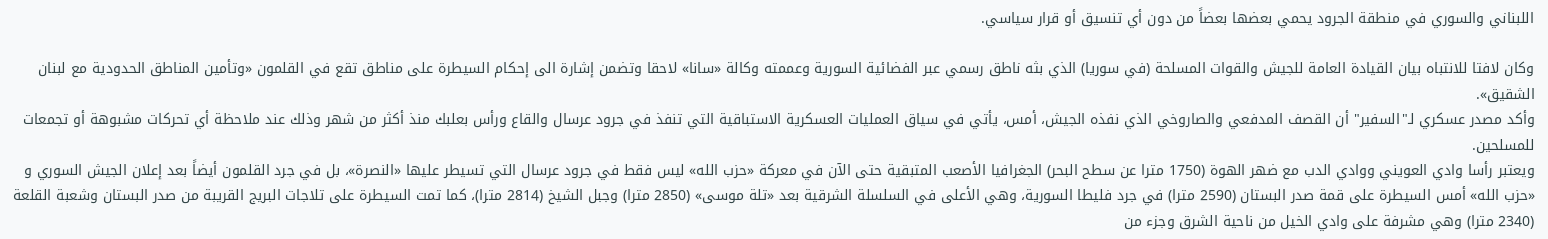اللبناني والسوري في منطقة الجرود يحمي بعضها بعضاً من دون أي تنسيق أو قرار سياسي.

وكان لافتا للانتباه بيان القيادة العامة للجيش والقوات المسلحة (في سوريا) الذي بثه ناطق رسمي عبر الفضائية السورية وعممته وكالة «سانا» لاحقا وتضمن إشارة الى إحكام السيطرة على مناطق تقع في القلمون «وتأمين المناطق الحدودية مع لبنان الشقيق».
وأكد مصدر عسكري لـ"السفير" أن القصف المدفعي والصاروخي الذي نفذه الجيش، أمس، يأتي في سياق العمليات العسكرية الاستباقية التي تنفذ في جرود عرسال والقاع ورأس بعلبك منذ أكثر من شهر وذلك عند ملاحظة أي تحركات مشبوهة أو تجمعات للمسلحين.
ويعتبر رأسا وادي العويني ووادي الدب مع ضهر الهوة (1750 مترا عن سطح البحر) الجغرافيا الأصعب المتبقية حتى الآن في معركة «حزب الله» ليس فقط في جرود عرسال التي تسيطر عليها «النصرة»، بل في جرد القلمون أيضاً بعد إعلان الجيش السوري و «حزب الله» أمس السيطرة على قمة صدر البستان (2590 مترا) في جرد فليطا السورية، وهي الأعلى في السلسلة الشرقية بعد «تلة موسى» (2850 مترا) وجبل الشيخ (2814 مترا)، كما تمت السيطرة على تلاجات البريج القريبة من صدر البستان وشعبة القلعة (2340 مترا) وهي مشرفة على وادي الخيل من ناحية الشرق وجزء من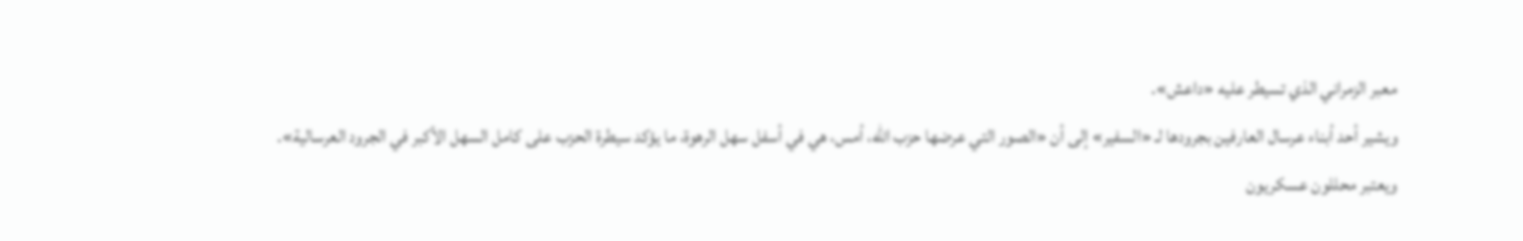معبر الزمراني الذي تسيطر عليه «داعش».
ويشير أحد أبناء عرسال العارفين بجرودها لـ «السفير» إلى أن «الصور التي عرضها حزب الله، أمس، هي في أسفل سهل الرهوة، ما يؤكد سيطرة الحزب على كامل السهل الأكبر في الجرود العرسالية».
ويعتبر محللون عسكريون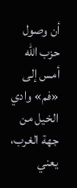أن وصول حزب الله أمس إلى «فم» وادي الخيل من جهة الغرب، يعني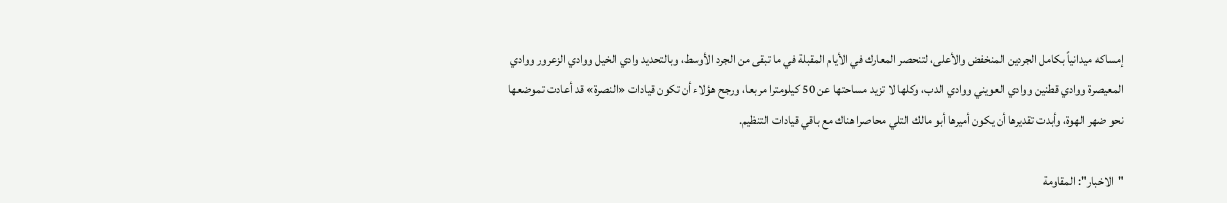إمساكه ميدانياً بكامل الجردين المنخفض والأعلى، لتنحصر المعارك في الأيام المقبلة في ما تبقى من الجرد الأوسط، وبالتحديد وادي الخيل ووادي الزعرور ووادي المعيصرة ووادي قطنين ووادي العويني ووادي الدب، وكلها لا تزيد مساحتها عن 50 كيلومترا مربعا، ورجح هؤلاء أن تكون قيادات «النصرة» قد أعادت تموضعها نحو ضهر الهوة، وأبدت تقديرها أن يكون أميرها أبو مالك التلي محاصرا هناك مع باقي قيادات التنظيم.

"الاخبار": المقاومة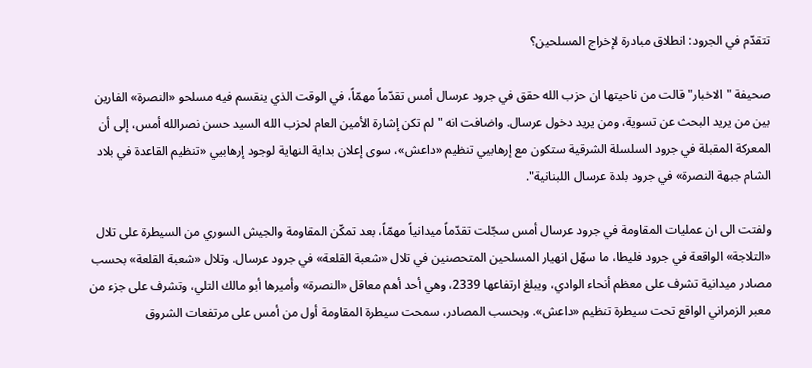تتقدّم في الجرود: انطلاق مبادرة لإخراج المسلحين؟

صحيفة "الاخبار" قالت من ناحيتها ان حزب الله حقق في جرود عرسال أمس تقدّماً مهمّاً، في الوقت الذي ينقسم فيه مسلحو «النصرة» الفارين بين من يريد البحث عن تسوية، ومن يريد دخول عرسال. واضافت انه "لم تكن إشارة الأمين العام لحزب الله السيد حسن نصرالله أمس، إلى أن المعركة المقبلة في جرود السلسلة الشرقية ستكون مع إرهابيي تنظيم «داعش»، سوى إعلان بداية النهاية لوجود إرهابيي «تنظيم القاعدة في بلاد الشام جبهة النصرة» في جرود بلدة عرسال اللبنانية".

ولفتت الى ان عمليات المقاومة في جرود عرسال أمس سجّلت تقدّماً ميدانياً مهمّاً، بعد تمكّن المقاومة والجيش السوري من السيطرة على تلال «التلاجة» الواقعة في جرود فليطا، ما سهّل انهيار المسلحين المتحصنين في تلال «شعبة القلعة» في جرود عرسال. وتلال «شعبة القلعة» بحسب مصادر ميدانية تشرف على معظم أنحاء الوادي، ويبلغ ارتفاعها 2339، وهي أحد أهم معاقل «النصرة» وأميرها أبو مالك التلي، وتشرف على جزء من معبر الزمراني الواقع تحت سيطرة تنظيم «داعش». وبحسب المصادر، سمحت سيطرة المقاومة أول من أمس على مرتفعات الشروق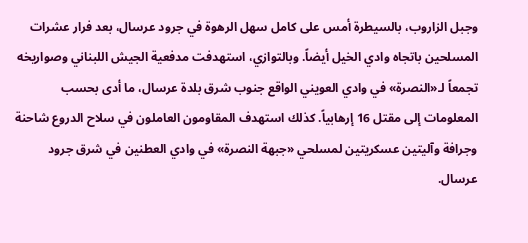وجبل الزاروب، بالسيطرة أمس على كامل سهل الرهوة في جرود عرسال، بعد فرار عشرات المسلحين باتجاه وادي الخيل أيضاً. وبالتوازي، استهدفت مدفعية الجيش اللبناني وصواريخه تجمعاً لـ«النصرة» في وادي العويني الواقع جنوب شرق بلدة عرسال، ما أدى بحسب المعلومات إلى مقتل 16 إرهابياً. كذلك استهدف المقاومون العاملون في سلاح الدروع شاحنة وجرافة وآليتين عسكريتين لمسلحي «جبهة النصرة» في وادي العطنين في شرق جرود عرسال.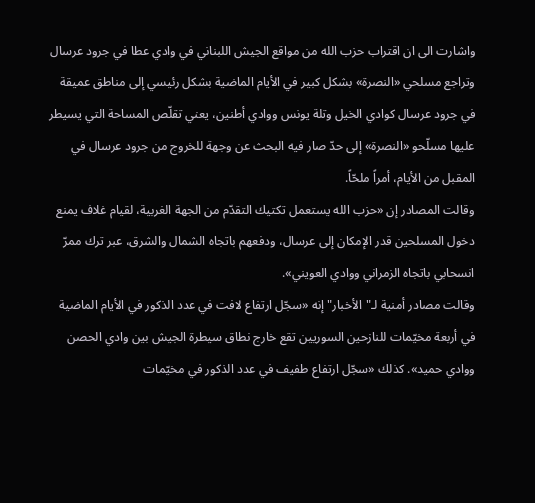واشارت الى ان اقتراب حزب الله من مواقع الجيش اللبناني في وادي عطا في جرود عرسال وتراجع مسلحي «النصرة» بشكل كبير في الأيام الماضية بشكل رئيسي إلى مناطق عميقة في جرود عرسال كوادي الخيل وتلة يونس ووادي أطنين، يعني تقلّص المساحة التي يسيطر عليها مسلّحو «النصرة» إلى حدّ صار فيه البحث عن وجهة للخروج من جرود عرسال في المقبل من الأيام، أمراً ملحّاً.
وقالت المصادر إن «حزب الله يستعمل تكتيك التقدّم من الجهة الغربية، لقيام غلاف يمنع دخول المسلحين قدر الإمكان إلى عرسال، ودفعهم باتجاه الشمال والشرق، عبر ترك ممرّ انسحابي باتجاه الزمراني ووادي العويني».
وقالت مصادر أمنية لـ"الأخبار" إنه «سجّل ارتفاع لافت في عدد الذكور في الأيام الماضية في أربعة مخيّمات للنازحين السوريين تقع خارج نطاق سيطرة الجيش بين وادي الحصن ووادي حميد». كذلك «سجّل ارتفاع طفيف في عدد الذكور في مخيّمات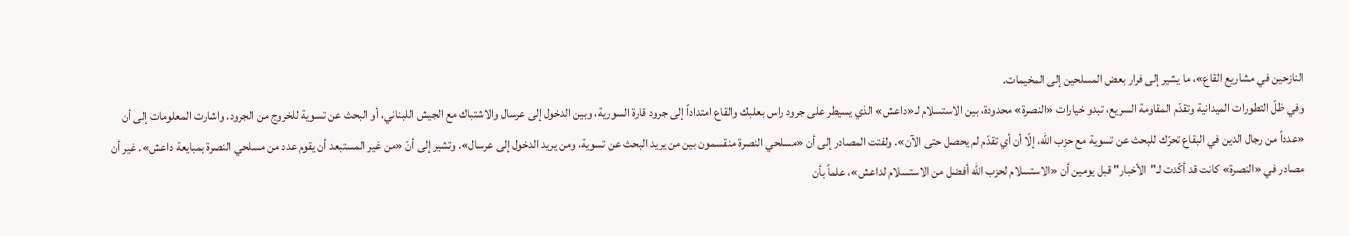النازحين في مشاريع القاع»، ما يشير إلى فرار بعض المسلحين إلى المخيمات.
وفي ظلّ التطورات الميدانية وتقدّم المقاومة السريع، تبدو خيارات «النصرة» محدودة، بين الاستسلام لـ«داعش» الذي يسيطر على جرود راس بعلبك والقاع امتداداً إلى جرود قارة السورية، وبين الدخول إلى عرسال والاشتباك مع الجيش اللبناني، أو البحث عن تسوية للخروج من الجرود. واشارت المعلومات إلى أن «عدداً من رجال الدين في البقاع تحرّك للبحث عن تسوية مع حزب الله، إلّا أن أي تقدّم لم يحصل حتى الآن». ولفتت المصادر إلى أن «مسلحي النصرة منقسمون بين من يريد البحث عن تسوية، ومن يريد الدخول إلى عرسال». وتشير إلى أنّ «من غير المستبعد أن يقوم عدد من مسلحي النصرة بمبايعة داعش». غير أن مصادر في «النصرة» كانت قد أكّدت لـ"الأخبار" قبل يومين أن «الاستسلام لحزب الله أفضل من الاستسلام لداعش»، علماً بأن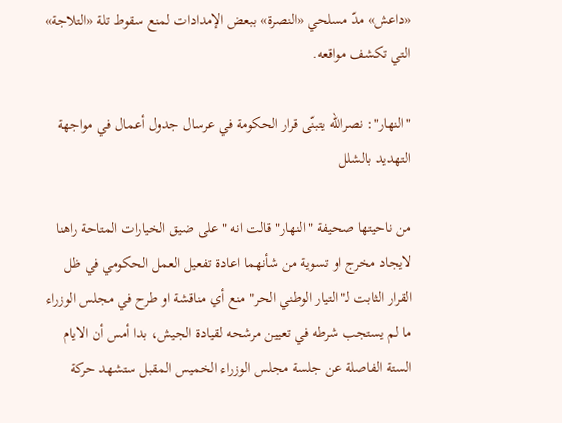«داعش» مدّ مسلحي «النصرة» ببعض الإمدادات لمنع سقوط تلة «التلاجة» التي تكشف مواقعه.

"النهار": نصرالله يتبنّى قرار الحكومة في عرسال جدول أعمال في مواجهة التهديد بالشلل

من ناحيتها صحيفة "النهار" قالت انه "على ضيق الخيارات المتاحة راهنا لايجاد مخرج او تسوية من شأنهما اعادة تفعيل العمل الحكومي في ظل القرار الثابت لـ"التيار الوطني الحر" منع أي مناقشة او طرح في مجلس الوزراء ما لم يستجب شرطه في تعيين مرشحه لقيادة الجيش، بدا أمس أن الايام الستة الفاصلة عن جلسة مجلس الوزراء الخميس المقبل ستشهد حركة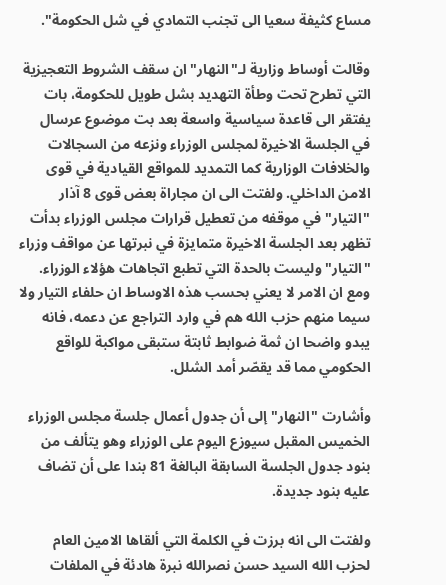مساع كثيفة سعيا الى تجنب التمادي في شل الحكومة".

وقالت أوساط وزارية لـ"النهار" ان سقف الشروط التعجيزية التي تطرح تحت وطأة التهديد بشل طويل للحكومة، بات يفتقر الى قاعدة سياسية واسعة بعد بت موضوع عرسال في الجلسة الاخيرة لمجلس الوزراء ونزعه من السجالات والخلافات الوزارية كما التمديد للمواقع القيادية في قوى الامن الداخلي. ولفتت الى ان مجاراة بعض قوى 8 آذار "التيار" في موقفه من تعطيل قرارات مجلس الوزراء بدأت تظهر بعد الجلسة الاخيرة متمايزة في نبرتها عن مواقف وزراء "التيار" وليست بالحدة التي تطبع اتجاهات هؤلاء الوزراء. ومع ان الامر لا يعني بحسب هذه الاوساط ان حلفاء التيار ولا سيما منهم حزب الله هم في وارد التراجع عن دعمه، فانه يبدو واضحا ان ثمة ضوابط ثابتة ستبقى مواكبة للواقع الحكومي مما قد يقصّر أمد الشلل.

وأشارت "النهار" إلى أن جدول أعمال جلسة مجلس الوزراء الخميس المقبل سيوزع اليوم على الوزراء وهو يتألف من بنود جدول الجلسة السابقة البالغة 81 بندا على أن تضاف عليه بنود جديدة.

ولفتت الى انه برزت في الكلمة التي ألقاها الامين العام لحزب الله السيد حسن نصرالله نبرة هادئة في الملفات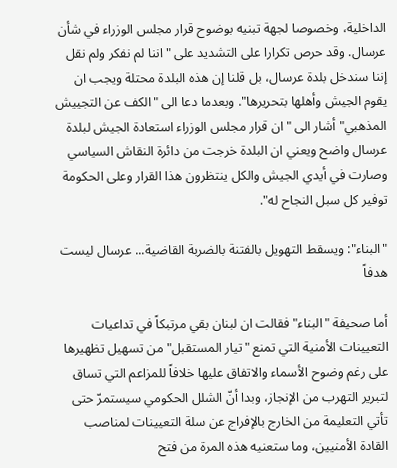الداخلية، وخصوصا لجهة تبنيه بوضوح قرار مجلس الوزراء في شأن عرسال. وقد حرص تكرارا على التشديد على "اننا لم نفكر ولم نقل إننا سندخل بلدة عرسال، بل قلنا إن هذه البلدة محتلة ويجب ان يقوم الجيش وأهلها بتحريرها". وبعدما دعا الى "الكف عن التجييش المذهبي" أشار الى "ان قرار مجلس الوزراء استعادة الجيش لبلدة عرسال واضح ويعني ان البلدة خرجت من دائرة النقاش السياسي وصارت في أيدي الجيش والكل ينتظرون هذا القرار وعلى الحكومة توفير كل سبل النجاح له".

"البناء": ويسقط التهويل بالفتنة بالضربة القاضية... عرسال ليست هدفاً

أما صحيفة "البناء" فقالت ان لبنان بقي مرتبكاً في تداعيات التعيينات الأمنية التي تمنع "تيار المستقبل" من تسهيل تظهيرها على رغم وضوح الأسماء والاتفاق عليها خلافاً للمزاعم التي تساق لتبرير التهرب من الإنجاز، وبدا أنّ الشلل الحكومي سيستمرّ حتى تأتي التعليمة من الخارج بالإفراج عن سلة التعيينات لمناصب القادة الأمنيين، وما ستعنيه هذه المرة من فتح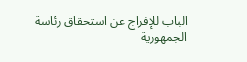الباب للإفراج عن استحقاق رئاسة الجمهورية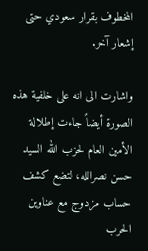المخطوف بقرار سعودي حتى إشعار آخر.

واشارت الى انه على خلفية هذه الصورة أيضاً جاءت إطلالة الأمين العام لحزب الله السيد حسن نصرالله، لتضع كشف حساب مزدوج مع عناوين الحرب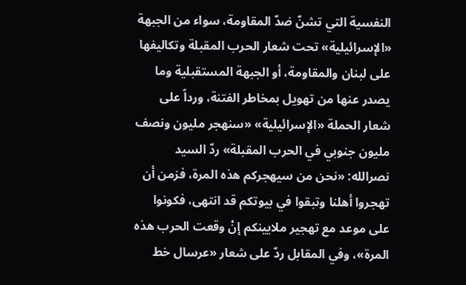النفسية التي تشنّ ضدّ المقاومة، سواء من الجبهة «الإسرائيلية» تحت شعار الحرب المقبلة وتكاليفها على لبنان والمقاومة، أو الجبهة المستقبلية وما يصدر عنها من تهويل بمخاطر الفتنة، ورداً على شعار الحملة «الإسرائيلية» «سنهجر مليون ونصف مليون جنوبي في الحرب المقبلة» ردّ السيد نصرالله: «نحن من سيهجركم هذه المرة، فزمن أن تهجروا أهلنا وتبقوا في بيوتكم قد انتهى، فكونوا على موعد مع تهجير ملايينكم إنْ وقعت الحرب هذه المرة»، وفي المقابل ردّ على شعار «عرسال خط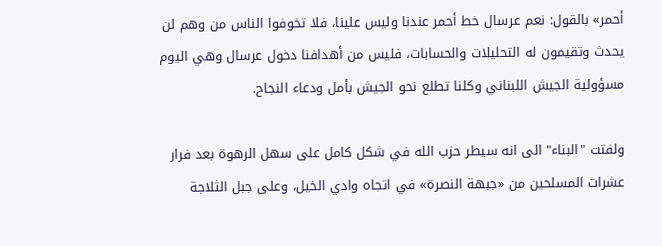أحمر» بالقول: نعم عرسال خط أحمر عندنا وليس علينا، فلا تخوفوا الناس من وهم لن يحدث وتقيمون له التحليلات والحسابات، فليس من أهدافنا دخول عرسال وهي اليوم مسؤولية الجيش اللبناني وكلنا تطلع نحو الجيش بأمل ودعاء النجاح.

ولفتت "البناء" الى انه سيطر حزب الله في شكل كامل على سهل الرهوة بعد فرار عشرات المسلحين من «جبهة النصرة» في اتجاه وادي الخيل، وعلى جبل الثلاجة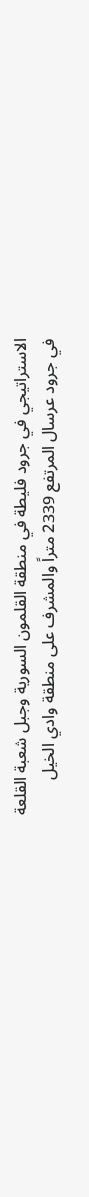الاستراتيجي في جرود فليطة في منطقة القلمون السورية وجبل شعبة القلعة في جرود عرسال المرتفع 2339 متراً والمشرف على منطقة وادي الخيل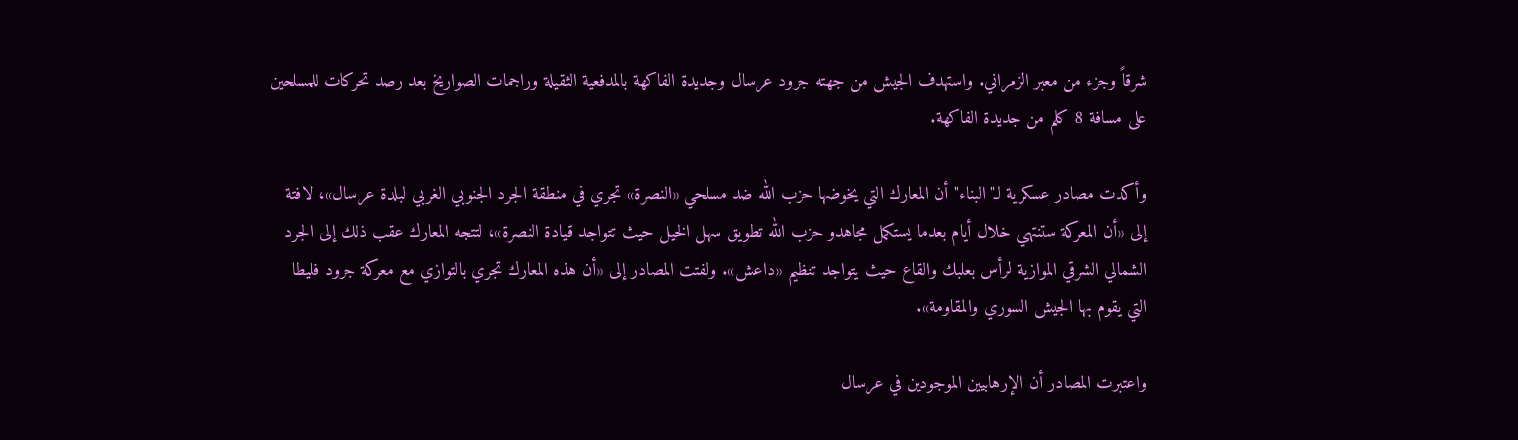شرقاً وجزء من معبر الزمراني. واستهدف الجيش من جهته جرود عرسال وجديدة الفاكهة بالمدفعية الثقيلة وراجمات الصواريخ بعد رصد تحركات للمسلحين على مسافة 8 كلم من جديدة الفاكهة.

وأكدت مصادر عسكرية لـ"البناء" أن المعارك التي يخوضها حزب الله ضد مسلحي «النصرة» تجري في منطقة الجرد الجنوبي الغربي لبلدة عرسال»، لافتة إلى «أن المعركة ستنتهي خلال أيام بعدما يستكمل مجاهدو حزب الله تطويق سهل الخيل حيث تتواجد قيادة النصرة»، لتتجه المعارك عقب ذلك إلى الجرد الشمالي الشرقي الموازية لرأس بعلبك والقاع حيث يتواجد تنظيم «داعش». ولفتت المصادر إلى «أن هذه المعارك تجري بالتوازي مع معركة جرود فليطا التي يقوم بها الجيش السوري والمقاومة».

واعتبرت المصادر أن الإرهابيين الموجودين في عرسال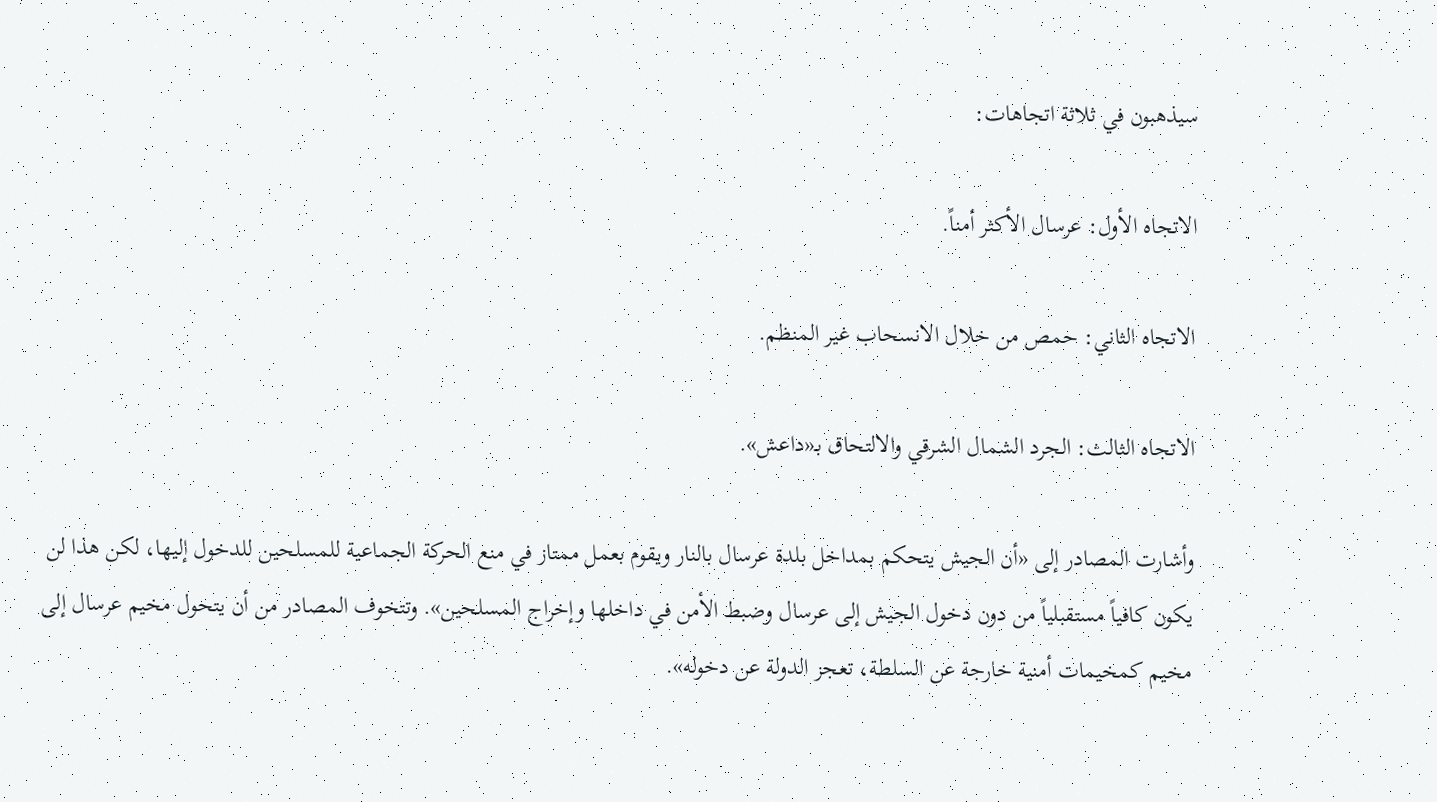سيذهبون في ثلاثة اتجاهات:

الاتجاه الأول: عرسال الأكثر أمناً.

الاتجاه الثاني: حمص من خلال الانسحاب غير المنظم.

الاتجاه الثالث: الجرد الشمال الشرقي والالتحاق بـ«داعش».

وأشارت المصادر إلى «أن الجيش يتحكم بمداخل بلدة عرسال بالنار ويقوم بعمل ممتاز في منع الحركة الجماعية للمسلحين للدخول إليها، لكن هذا لن يكون كافياً مستقبلياً من دون دخول الجيش إلى عرسال وضبط الأمن في داخلها وإخراج المسلحين». وتتخوف المصادر من أن يتحول مخيم عرسال إلى مخيم كمخيمات أمنية خارجة عن السلطة، تعجز الدولة عن دخوله».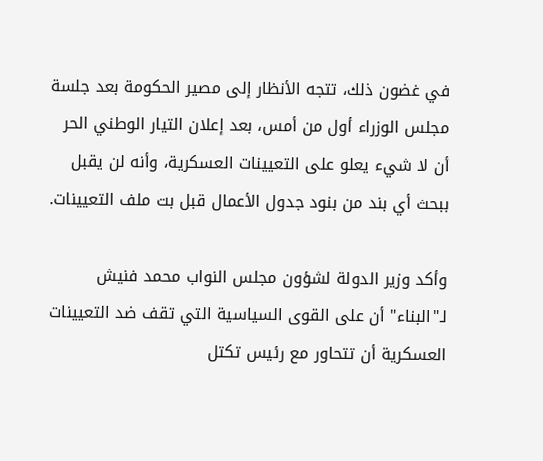في غضون ذلك، تتجه الأنظار إلى مصير الحكومة بعد جلسة مجلس الوزراء أول من أمس، بعد إعلان التيار الوطني الحر أن لا شيء يعلو على التعيينات العسكرية، وأنه لن يقبل ببحث أي بند من بنود جدول الأعمال قبل بت ملف التعيينات.

وأكد وزير الدولة لشؤون مجلس النواب محمد فنيش لـ"البناء" أن على القوى السياسية التي تقف ضد التعيينات العسكرية أن تتحاور مع رئيس تكتل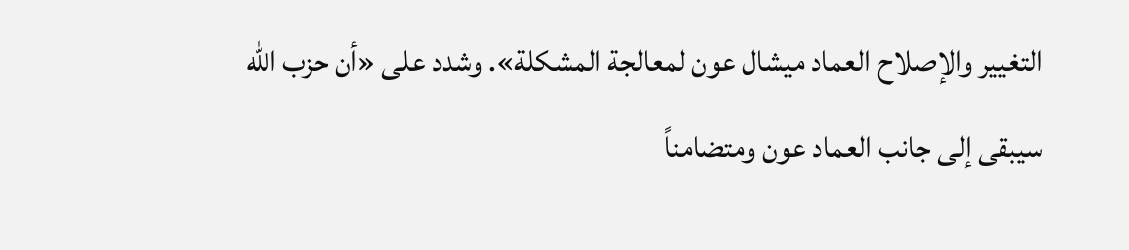التغيير والإصلاح العماد ميشال عون لمعالجة المشكلة». وشدد على «أن حزب الله سيبقى إلى جانب العماد عون ومتضامناً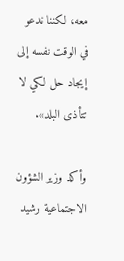معه، لكننا ندعو في الوقت نفسه إلى إيجاد حل لكي لا تتأذى البلد».

وأكد وزير الشؤون الاجتماعية رشيد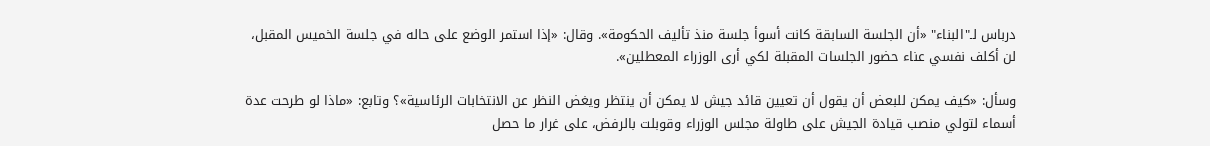درباس لـ"البناء" «أن الجلسة السابقة كانت أسوأ جلسة منذ تأليف الحكومة». وقال: «إذا استمر الوضع على حاله في جلسة الخميس المقبل، لن أكلف نفسي عناء حضور الجلسات المقبلة لكي أرى الوزراء المعطلين».

وسأل: «كيف يمكن للبعض أن يقول أن تعيين قائد جيش لا يمكن أن ينتظر ويغض النظر عن الانتخابات الرئاسية»؟ وتابع: «ماذا لو طرحت عدة أسماء لتولي منصب قيادة الجيش على طاولة مجلس الوزراء وقوبلت بالرفض، على غرار ما حصل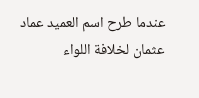عندما طرح اسم العميد عماد عثمان لخلافة اللواء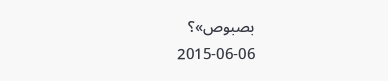بصبوص»؟
2015-06-06